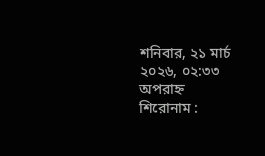শনিবার, ২১ মার্চ ২০২৬, ০২:৩৩ অপরাহ্ন
শিরোনাম :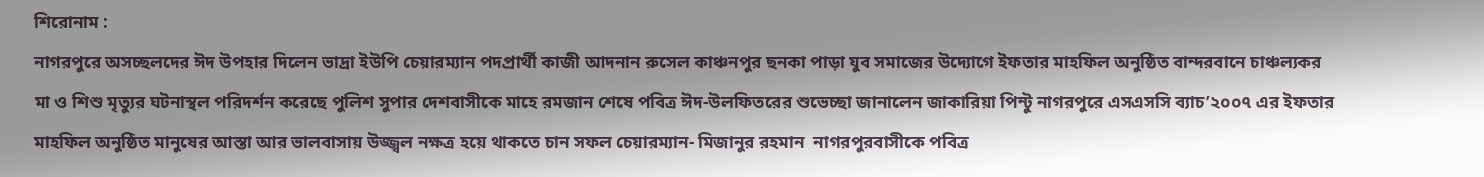শিরোনাম :
নাগরপুরে অসচ্ছলদের ঈদ উপহার দিলেন ভাদ্রা ইউপি চেয়ারম্যান পদপ্রার্থী কাজী আদনান রুসেল কাঞ্চনপুর ছনকা পাড়া যুব সমাজের উদ্যোগে ইফতার মাহফিল অনুষ্ঠিত বান্দরবানে চাঞ্চল্যকর মা ও শিশু মৃত্যুর ঘটনাস্থল পরিদর্শন করেছে পুলিশ সুপার দেশবাসীকে মাহে রমজান শেষে পবিত্র ঈদ-উলফিতরের শুভেচ্ছা জানালেন জাকারিয়া পিন্টু নাগরপুরে এসএসসি ব্যাচ’২০০৭ এর ইফতার মাহফিল অনুষ্ঠিত মানুষের আস্তা আর ভালবাসায় উজ্জ্বল নক্ষত্র হয়ে থাকতে চান সফল চেয়ারম্যান- মিজানুর রহমান  নাগরপুরবাসীকে পবিত্র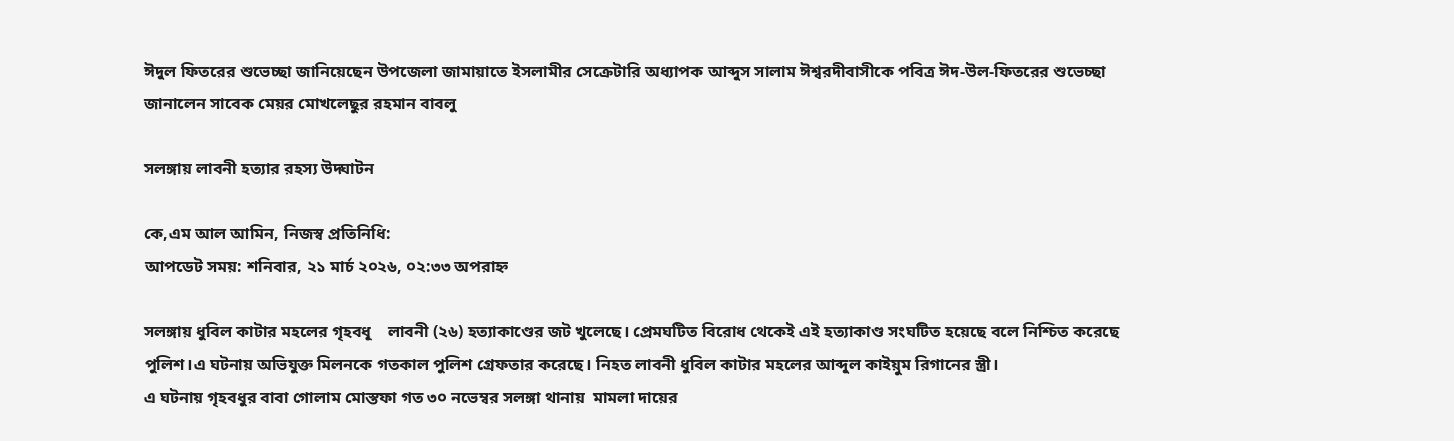ঈদুল ফিতরের শুভেচ্ছা জানিয়েছেন উপজেলা জামায়াতে ইসলামীর সেক্রেটারি অধ্যাপক আব্দুস সালাম ঈশ্বরদীবাসীকে পবিত্র ঈদ-উল-ফিতরের শুভেচ্ছা জানালেন সাবেক মেয়র মোখলেছুর রহমান বাবলু

সলঙ্গায় লাবনী হত্যার রহস্য উদ্ঘাটন

কে,এম আল আমিন, নিজস্ব প্রতিনিধি:
আপডেট সময়: শনিবার, ২১ মার্চ ২০২৬, ০২:৩৩ অপরাহ্ন

সলঙ্গায় ধুবিল কাটার মহলের গৃহবধূ    লাবনী (২৬) হত্যাকাণ্ডের জট খুলেছে। প্রেমঘটিত বিরোধ থেকেই এই হত্যাকাণ্ড সংঘটিত হয়েছে বলে নিশ্চিত করেছে পুলিশ।এ ঘটনায় অভিযুক্ত মিলনকে গতকাল পুলিশ গ্রেফতার করেছে। নিহত লাবনী ধুবিল কাটার মহলের আব্দুল কাইয়ুম রিগানের স্ত্রী।
এ ঘটনায় গৃহবধুর বাবা গোলাম মোস্তফা গত ৩০ নভেম্বর সলঙ্গা থানায়  মামলা দায়ের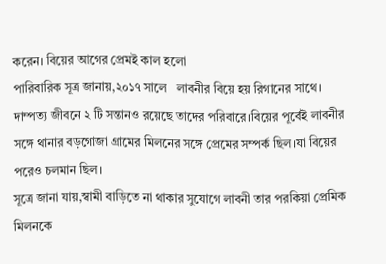করেন। বিয়ের আগের প্রেমই কাল হলো
পারিবারিক সূত্র জানায়,২০১৭ সালে   লাবনীর বিয়ে হয় রিগানের সাথে। দাম্পত্য জীবনে ২ টি সন্তানও রয়েছে তাদের পরিবারে।বিয়ের পূর্বেই লাবনীর সঙ্গে থানার বড়গোজা গ্রামের মিলনের সঙ্গে প্রেমের সম্পর্ক ছিল।যা বিয়ের পরেও চলমান ছিল।
সূত্রে জানা যায়,স্বামী বাড়িতে না থাকার সুযোগে লাবনী তার পরকিয়া প্রেমিক মিলনকে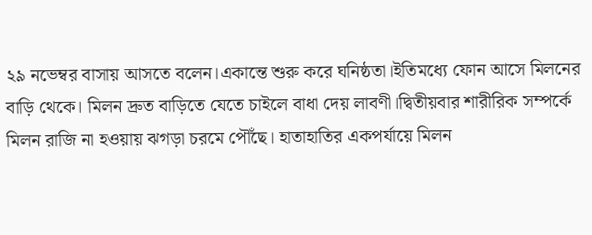২৯ নভেম্বর বাসায় আসতে বলেন।একান্তে শুরু করে ঘনিষ্ঠতা।ইতিমধ্যে ফোন আসে মিলনের বাড়ি থেকে। মিলন দ্রুত বাড়িতে যেতে চাইলে বাধা দেয় লাবণী।দ্বিতীয়বার শারীরিক সম্পর্কে মিলন রাজি না হওয়ায় ঝগড়া চরমে পৌঁছে। হাতাহাতির একপর্যায়ে মিলন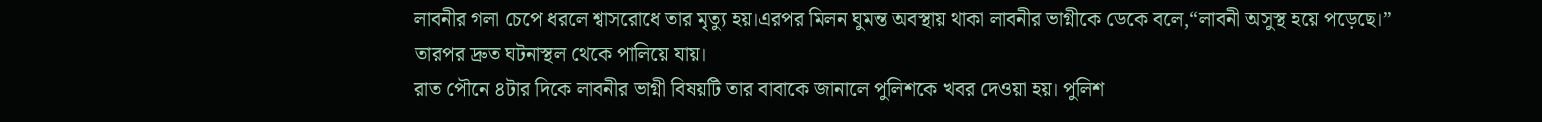লাবনীর গলা চেপে ধরলে শ্বাসরোধে তার মৃত্যু হয়।এরপর মিলন ঘুমন্ত অবস্থায় থাকা লাবনীর ভাগ্নীকে ডেকে বলে,“লাবনী অসুস্থ হয়ে পড়েছে।” তারপর দ্রুত ঘটনাস্থল থেকে পালিয়ে যায়।
রাত পৌনে ৪টার দিকে লাবনীর ভাগ্নী বিষয়টি তার বাবাকে জানালে পুলিশকে খবর দেওয়া হয়। পুলিশ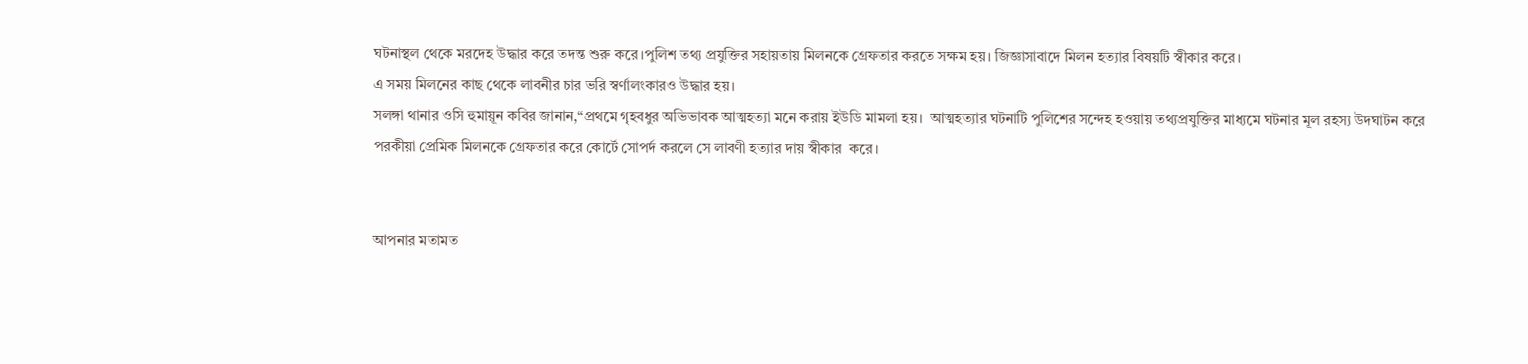ঘটনাস্থল থেকে মরদেহ উদ্ধার করে তদন্ত শুরু করে।পুলিশ তথ্য প্রযুক্তির সহায়তায় মিলনকে গ্রেফতার করতে সক্ষম হয়। জিজ্ঞাসাবাদে মিলন হত্যার বিষয়টি স্বীকার করে।
এ সময় মিলনের কাছ থেকে লাবনীর চার ভরি স্বর্ণালংকারও উদ্ধার হয়।
সলঙ্গা থানার ওসি হুমায়ূন কবির জানান,“প্রথমে গৃহবধুর অভিভাবক আত্মহত্যা মনে করায় ইউডি মামলা হয়।  আত্মহত্যার ঘটনাটি পুলিশের সন্দেহ হওয়ায় তথ্যপ্রযুক্তির মাধ্যমে ঘটনার মূল রহস্য উদঘাটন করে পরকীয়া প্রেমিক মিলনকে গ্রেফতার করে কোর্টে সোপর্দ করলে সে লাবণী হত্যার দায় স্বীকার  করে।


আপনার মতামত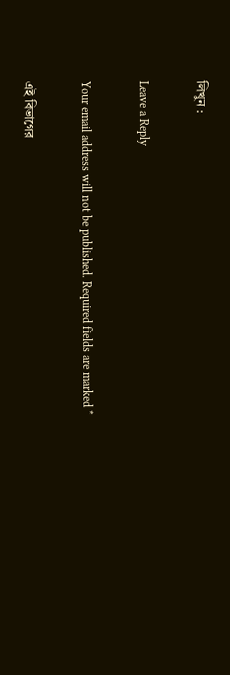লিখুন :

Leave a Reply

Your email address will not be published. Required fields are marked *

এই বিভাগের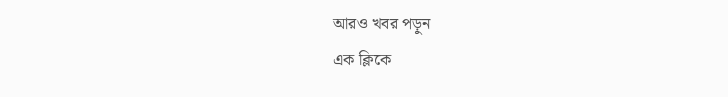আরও খবর পড়ুন
এক ক্লিকে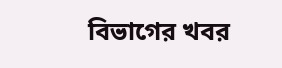বিভাগের খবর